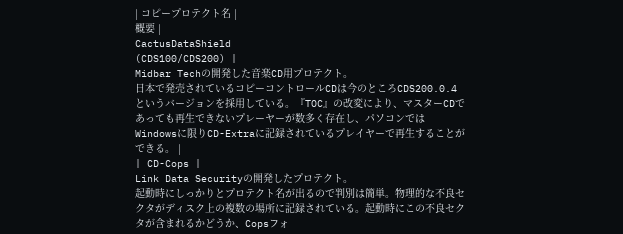| コピープロテクト名 |
概要 |
CactusDataShield
(CDS100/CDS200) |
Midbar Techの開発した音楽CD用プロテクト。
日本で発売されているコピーコントロールCDは今のところCDS200.0.4というバージョンを採用している。『TOC』の改変により、マスターCDであっても再生できないプレーヤーが数多く存在し、パソコンではWindowsに限りCD-Extraに記録されているプレイヤーで再生することができる。 |
| CD-Cops |
Link Data Securityの開発したプロテクト。
起動時にしっかりとプロテクト名が出るので判別は簡単。物理的な不良セクタがディスク上の複数の場所に記録されている。起動時にこの不良セクタが含まれるかどうか、Copsフォ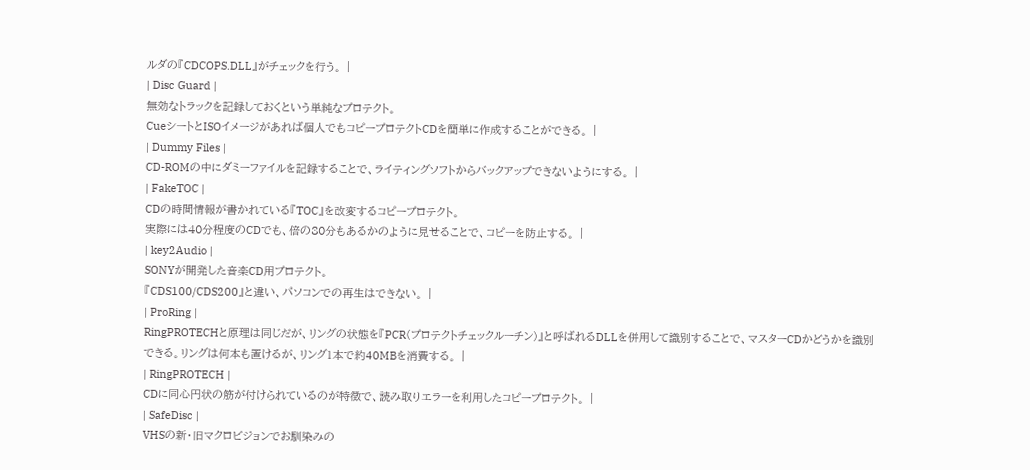ルダの『CDCOPS.DLL』がチェックを行う。 |
| Disc Guard |
無効なトラックを記録しておくという単純なプロテクト。
CueシートとISOイメージがあれば個人でもコピープロテクトCDを簡単に作成することができる。 |
| Dummy Files |
CD-ROMの中にダミーファイルを記録することで、ライティングソフトからバックアップできないようにする。 |
| FakeTOC |
CDの時間情報が書かれている『TOC』を改変するコピープロテクト。
実際には40分程度のCDでも、倍の80分もあるかのように見せることで、コピーを防止する。 |
| key2Audio |
SONYが開発した音楽CD用プロテクト。
『CDS100/CDS200』と違い、パソコンでの再生はできない。 |
| ProRing |
RingPROTECHと原理は同じだが、リングの状態を『PCR(プロテクトチェックルーチン)』と呼ばれるDLLを併用して識別することで、マスターCDかどうかを識別できる。リングは何本も置けるが、リング1本で約40MBを消費する。 |
| RingPROTECH |
CDに同心円状の筋が付けられているのが特徴で、読み取りエラーを利用したコピープロテクト。 |
| SafeDisc |
VHSの新・旧マクロビジョンでお馴染みの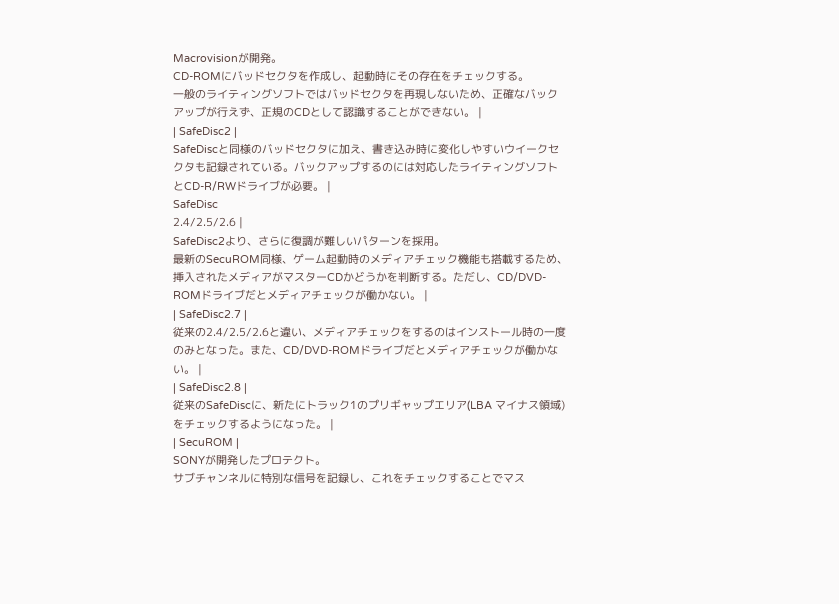Macrovisionが開発。
CD-ROMにバッドセクタを作成し、起動時にその存在をチェックする。
一般のライティングソフトではバッドセクタを再現しないため、正確なバックアップが行えず、正規のCDとして認識することができない。 |
| SafeDisc2 |
SafeDiscと同様のバッドセクタに加え、書き込み時に変化しやすいウイークセクタも記録されている。バックアップするのには対応したライティングソフトとCD-R/RWドライブが必要。 |
SafeDisc
2.4/2.5/2.6 |
SafeDisc2より、さらに復調が難しいパターンを採用。
最新のSecuROM同様、ゲーム起動時のメディアチェック機能も搭載するため、挿入されたメディアがマスターCDかどうかを判断する。ただし、CD/DVD-ROMドライブだとメディアチェックが働かない。 |
| SafeDisc2.7 |
従来の2.4/2.5/2.6と違い、メディアチェックをするのはインストール時の一度のみとなった。また、CD/DVD-ROMドライブだとメディアチェックが働かない。 |
| SafeDisc2.8 |
従来のSafeDiscに、新たにトラック1のプリギャップエリア(LBA マイナス領域)をチェックするようになった。 |
| SecuROM |
SONYが開発したプロテクト。
サブチャンネルに特別な信号を記録し、これをチェックすることでマス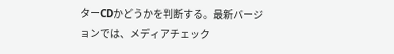ターCDかどうかを判断する。最新バージョンでは、メディアチェック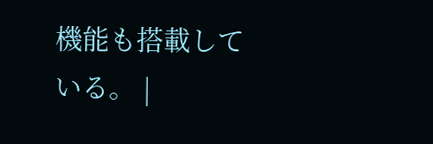機能も搭載している。 |